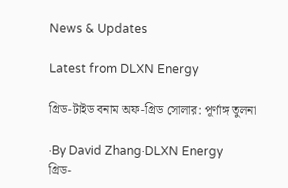News & Updates

Latest from DLXN Energy

গ্রিড-টাইড বনাম অফ-গ্রিড সোলার: পূর্ণাঙ্গ তুলনা

·By David Zhang·DLXN Energy
গ্রিড-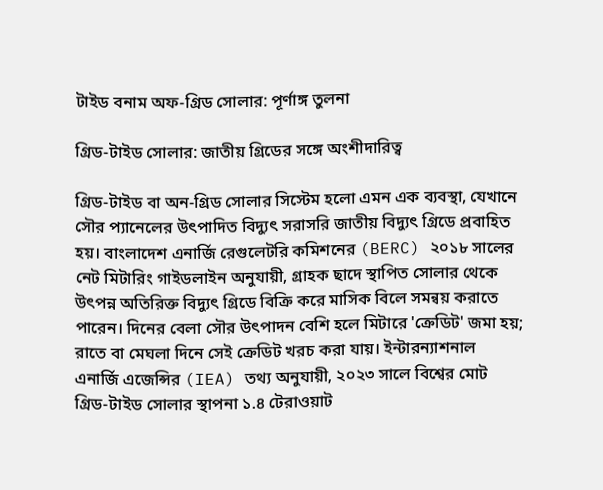টাইড বনাম অফ-গ্রিড সোলার: পূর্ণাঙ্গ তুলনা

গ্রিড-টাইড সোলার: জাতীয় গ্রিডের সঙ্গে অংশীদারিত্ব

গ্রিড-টাইড বা অন-গ্রিড সোলার সিস্টেম হলো এমন এক ব্যবস্থা, যেখানে সৌর প্যানেলের উৎপাদিত বিদ্যুৎ সরাসরি জাতীয় বিদ্যুৎ গ্রিডে প্রবাহিত হয়। বাংলাদেশ এনার্জি রেগুলেটরি কমিশনের (BERC) ২০১৮ সালের নেট মিটারিং গাইডলাইন অনুযায়ী, গ্রাহক ছাদে স্থাপিত সোলার থেকে উৎপন্ন অতিরিক্ত বিদ্যুৎ গ্রিডে বিক্রি করে মাসিক বিলে সমন্বয় করাতে পারেন। দিনের বেলা সৌর উৎপাদন বেশি হলে মিটারে 'ক্রেডিট' জমা হয়; রাতে বা মেঘলা দিনে সেই ক্রেডিট খরচ করা যায়। ইন্টারন্যাশনাল এনার্জি এজেন্সির (IEA) তথ্য অনুযায়ী, ২০২৩ সালে বিশ্বের মোট গ্রিড-টাইড সোলার স্থাপনা ১.৪ টেরাওয়াট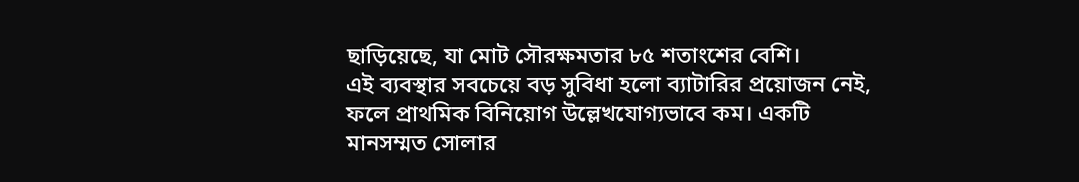ছাড়িয়েছে, যা মোট সৌরক্ষমতার ৮৫ শতাংশের বেশি।
এই ব্যবস্থার সবচেয়ে বড় সুবিধা হলো ব্যাটারির প্রয়োজন নেই, ফলে প্রাথমিক বিনিয়োগ উল্লেখযোগ্যভাবে কম। একটি মানসম্মত সোলার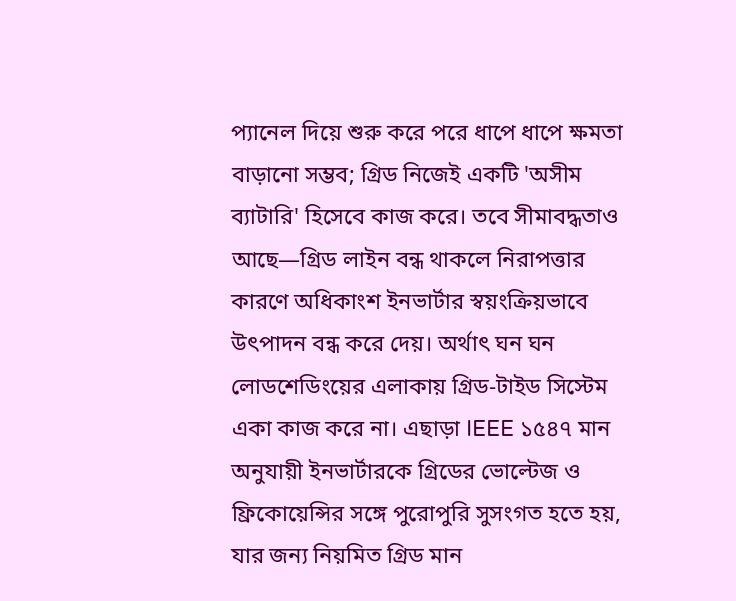প্যানেল দিয়ে শুরু করে পরে ধাপে ধাপে ক্ষমতা বাড়ানো সম্ভব; গ্রিড নিজেই একটি 'অসীম ব্যাটারি' হিসেবে কাজ করে। তবে সীমাবদ্ধতাও আছে—গ্রিড লাইন বন্ধ থাকলে নিরাপত্তার কারণে অধিকাংশ ইনভার্টার স্বয়ংক্রিয়ভাবে উৎপাদন বন্ধ করে দেয়। অর্থাৎ ঘন ঘন লোডশেডিংয়ের এলাকায় গ্রিড-টাইড সিস্টেম একা কাজ করে না। এছাড়া IEEE ১৫৪৭ মান অনুযায়ী ইনভার্টারকে গ্রিডের ভোল্টেজ ও ফ্রিকোয়েন্সির সঙ্গে পুরোপুরি সুসংগত হতে হয়, যার জন্য নিয়মিত গ্রিড মান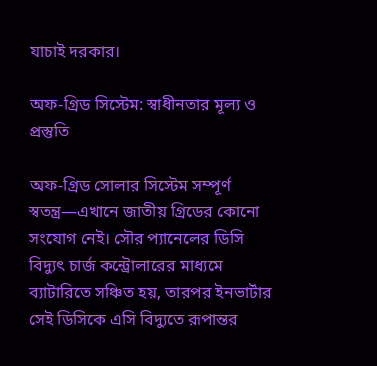যাচাই দরকার।

অফ-গ্রিড সিস্টেম: স্বাধীনতার মূল্য ও প্রস্তুতি

অফ-গ্রিড সোলার সিস্টেম সম্পূর্ণ স্বতন্ত্র—এখানে জাতীয় গ্রিডের কোনো সংযোগ নেই। সৌর প্যানেলের ডিসি বিদ্যুৎ চার্জ কন্ট্রোলারের মাধ্যমে ব্যাটারিতে সঞ্চিত হয়, তারপর ইনভার্টার সেই ডিসিকে এসি বিদ্যুতে রূপান্তর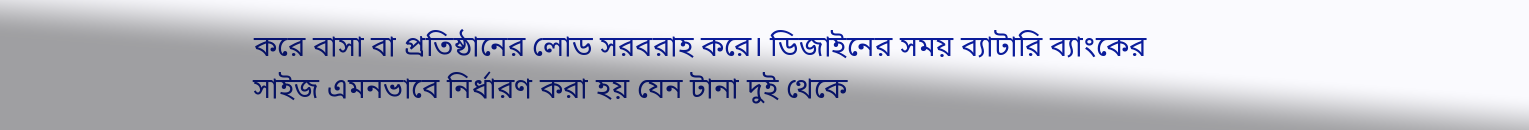করে বাসা বা প্রতিষ্ঠানের লোড সরবরাহ করে। ডিজাইনের সময় ব্যাটারি ব্যাংকের সাইজ এমনভাবে নির্ধারণ করা হয় যেন টানা দুই থেকে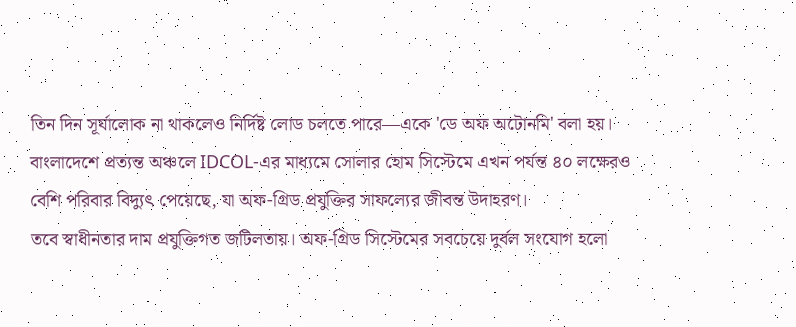তিন দিন সূর্যালোক না থাকলেও নির্দিষ্ট লোড চলতে পারে—একে 'ডে অফ অটোনমি' বলা হয়। বাংলাদেশে প্রত্যন্ত অঞ্চলে IDCOL-এর মাধ্যমে সোলার হোম সিস্টেমে এখন পর্যন্ত ৪০ লক্ষেরও বেশি পরিবার বিদ্যুৎ পেয়েছে, যা অফ-গ্রিড প্রযুক্তির সাফল্যের জীবন্ত উদাহরণ।
তবে স্বাধীনতার দাম প্রযুক্তিগত জটিলতায়। অফ-গ্রিড সিস্টেমের সবচেয়ে দুর্বল সংযোগ হলো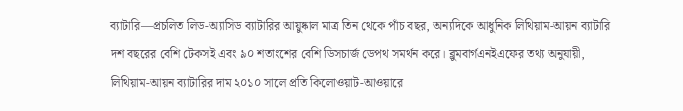ব্যাটারি—প্রচলিত লিড-অ্যাসিড ব্যাটারির আয়ুষ্কাল মাত্র তিন থেকে পাঁচ বছর, অন্যদিকে আধুনিক লিথিয়াম-আয়ন ব্যাটারি দশ বছরের বেশি টেকসই এবং ৯০ শতাংশের বেশি ডিসচার্জ ডেপথ সমর্থন করে। ব্লুমবার্গএনইএফের তথ্য অনুযায়ী, লিথিয়াম-আয়ন ব্যাটারির দাম ২০১০ সালে প্রতি কিলোওয়াট-আওয়ারে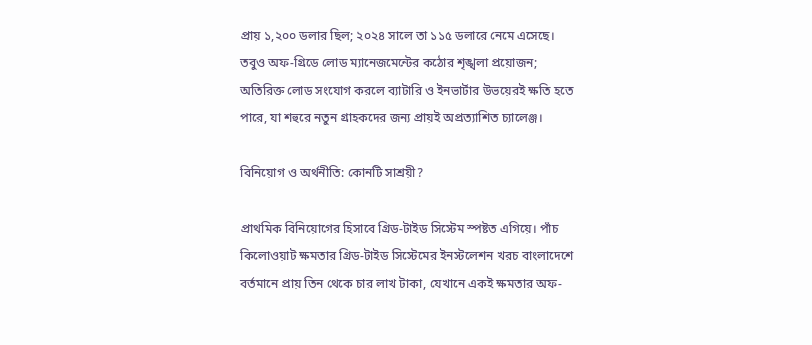প্রায় ১,২০০ ডলার ছিল; ২০২৪ সালে তা ১১৫ ডলারে নেমে এসেছে। তবুও অফ-গ্রিডে লোড ম্যানেজমেন্টের কঠোর শৃঙ্খলা প্রয়োজন; অতিরিক্ত লোড সংযোগ করলে ব্যাটারি ও ইনভার্টার উভয়েরই ক্ষতি হতে পারে, যা শহুরে নতুন গ্রাহকদের জন্য প্রায়ই অপ্রত্যাশিত চ্যালেঞ্জ।

বিনিয়োগ ও অর্থনীতি: কোনটি সাশ্রয়ী?

প্রাথমিক বিনিয়োগের হিসাবে গ্রিড-টাইড সিস্টেম স্পষ্টত এগিয়ে। পাঁচ কিলোওয়াট ক্ষমতার গ্রিড-টাইড সিস্টেমের ইনস্টলেশন খরচ বাংলাদেশে বর্তমানে প্রায় তিন থেকে চার লাখ টাকা, যেখানে একই ক্ষমতার অফ-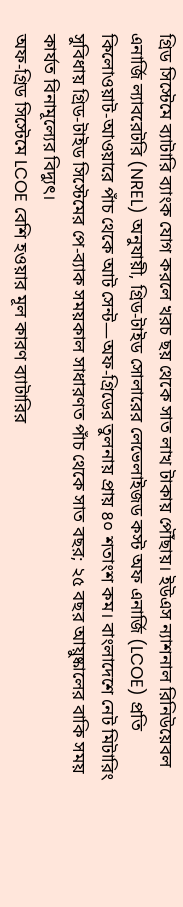গ্রিড সিস্টেমে ব্যাটারি ব্যাংক যোগ করলে খরচ ছয় থেকে সাত লাখ টাকায় পৌঁছায়। ইউএস ন্যাশনাল রিনিউয়েবল এনার্জি ল্যাবরেটরি (NREL) অনুযায়ী, গ্রিড-টাইড সোলারের লেভেলাইজড কস্ট অফ এনার্জি (LCOE) প্রতি কিলোওয়াট-আওয়ারে পাঁচ থেকে আট সেন্ট—অফ-গ্রিডের তুলনায় প্রায় ৪০ শতাংশ কম। বাংলাদেশে নেট মিটারিং সুবিধায় গ্রিড-টাইড সিস্টেমের পে-ব্যাক সময়কাল সাধারণত পাঁচ থেকে সাত বছর; ২৫ বছর আয়ুষ্কালের বাকি সময় কার্যত বিনামূল্যের বিদ্যুৎ।
অফ-গ্রিড সিস্টেমে LCOE বেশি হওয়ার মূল কারণ ব্যাটারির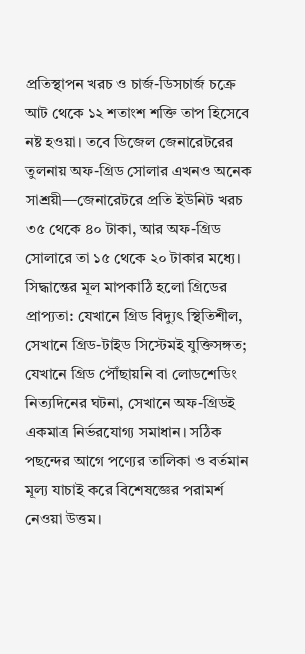প্রতিস্থাপন খরচ ও চার্জ-ডিসচার্জ চক্রে আট থেকে ১২ শতাংশ শক্তি তাপ হিসেবে নষ্ট হওয়া। তবে ডিজেল জেনারেটরের তুলনায় অফ-গ্রিড সোলার এখনও অনেক সাশ্রয়ী—জেনারেটরে প্রতি ইউনিট খরচ ৩৫ থেকে ৪০ টাকা, আর অফ-গ্রিড সোলারে তা ১৫ থেকে ২০ টাকার মধ্যে। সিদ্ধান্তের মূল মাপকাঠি হলো গ্রিডের প্রাপ্যতা: যেখানে গ্রিড বিদ্যুৎ স্থিতিশীল, সেখানে গ্রিড-টাইড সিস্টেমই যুক্তিসঙ্গত; যেখানে গ্রিড পৌঁছায়নি বা লোডশেডিং নিত্যদিনের ঘটনা, সেখানে অফ-গ্রিডই একমাত্র নির্ভরযোগ্য সমাধান। সঠিক পছন্দের আগে পণ্যের তালিকা ও বর্তমান মূল্য যাচাই করে বিশেষজ্ঞের পরামর্শ নেওয়া উত্তম।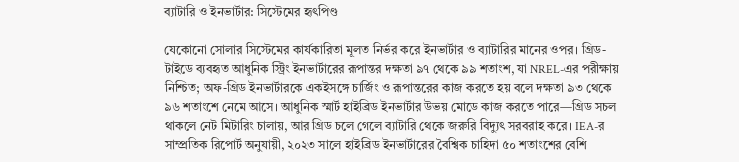ব্যাটারি ও ইনভার্টার: সিস্টেমের হৃৎপিণ্ড

যেকোনো সোলার সিস্টেমের কার্যকারিতা মূলত নির্ভর করে ইনভার্টার ও ব্যাটারির মানের ওপর। গ্রিড-টাইডে ব্যবহৃত আধুনিক স্ট্রিং ইনভার্টারের রূপান্তর দক্ষতা ৯৭ থেকে ৯৯ শতাংশ, যা NREL-এর পরীক্ষায় নিশ্চিত; অফ-গ্রিড ইনভার্টারকে একইসঙ্গে চার্জিং ও রূপান্তরের কাজ করতে হয় বলে দক্ষতা ৯৩ থেকে ৯৬ শতাংশে নেমে আসে। আধুনিক স্মার্ট হাইব্রিড ইনভার্টার উভয় মোডে কাজ করতে পারে—গ্রিড সচল থাকলে নেট মিটারিং চালায়, আর গ্রিড চলে গেলে ব্যাটারি থেকে জরুরি বিদ্যুৎ সরবরাহ করে। IEA-র সাম্প্রতিক রিপোর্ট অনুযায়ী, ২০২৩ সালে হাইব্রিড ইনভার্টারের বৈশ্বিক চাহিদা ৫০ শতাংশের বেশি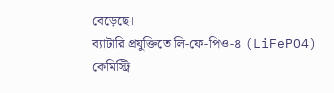বেড়েছে।
ব্যাটারি প্রযুক্তিতে লি-ফে-পিও-৪ (LiFePO4) কেমিস্ট্রি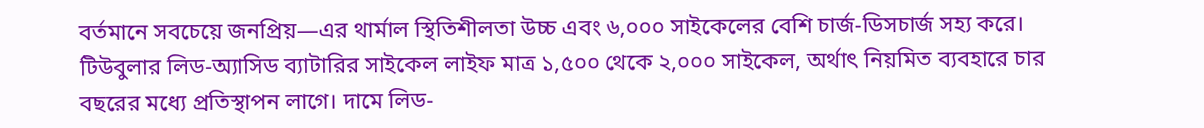বর্তমানে সবচেয়ে জনপ্রিয়—এর থার্মাল স্থিতিশীলতা উচ্চ এবং ৬,০০০ সাইকেলের বেশি চার্জ-ডিসচার্জ সহ্য করে। টিউবুলার লিড-অ্যাসিড ব্যাটারির সাইকেল লাইফ মাত্র ১,৫০০ থেকে ২,০০০ সাইকেল, অর্থাৎ নিয়মিত ব্যবহারে চার বছরের মধ্যে প্রতিস্থাপন লাগে। দামে লিড-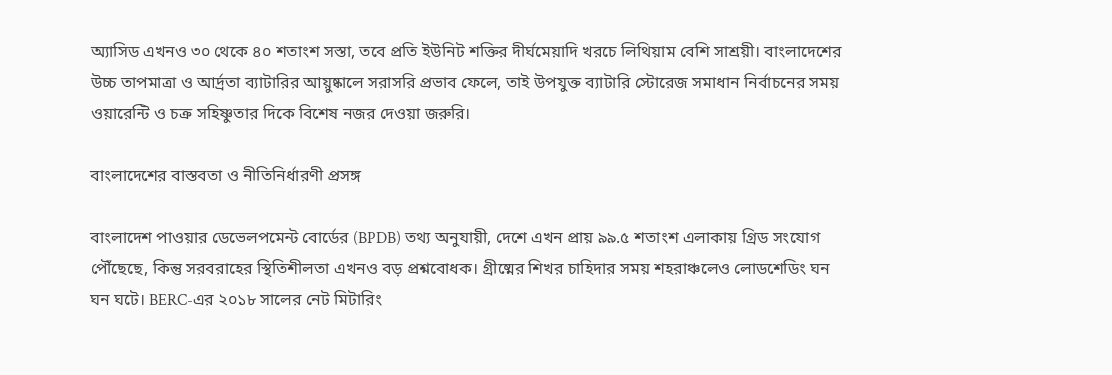অ্যাসিড এখনও ৩০ থেকে ৪০ শতাংশ সস্তা, তবে প্রতি ইউনিট শক্তির দীর্ঘমেয়াদি খরচে লিথিয়াম বেশি সাশ্রয়ী। বাংলাদেশের উচ্চ তাপমাত্রা ও আর্দ্রতা ব্যাটারির আয়ুষ্কালে সরাসরি প্রভাব ফেলে, তাই উপযুক্ত ব্যাটারি স্টোরেজ সমাধান নির্বাচনের সময় ওয়ারেন্টি ও চক্র সহিষ্ণুতার দিকে বিশেষ নজর দেওয়া জরুরি।

বাংলাদেশের বাস্তবতা ও নীতিনির্ধারণী প্রসঙ্গ

বাংলাদেশ পাওয়ার ডেভেলপমেন্ট বোর্ডের (BPDB) তথ্য অনুযায়ী, দেশে এখন প্রায় ৯৯.৫ শতাংশ এলাকায় গ্রিড সংযোগ পৌঁছেছে, কিন্তু সরবরাহের স্থিতিশীলতা এখনও বড় প্রশ্নবোধক। গ্রীষ্মের শিখর চাহিদার সময় শহরাঞ্চলেও লোডশেডিং ঘন ঘন ঘটে। BERC-এর ২০১৮ সালের নেট মিটারিং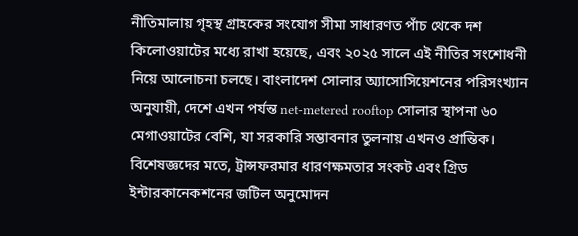নীতিমালায় গৃহস্থ গ্রাহকের সংযোগ সীমা সাধারণত পাঁচ থেকে দশ কিলোওয়াটের মধ্যে রাখা হয়েছে, এবং ২০২৫ সালে এই নীতির সংশোধনী নিয়ে আলোচনা চলছে। বাংলাদেশ সোলার অ্যাসোসিয়েশনের পরিসংখ্যান অনুযায়ী, দেশে এখন পর্যন্ত net-metered rooftop সোলার স্থাপনা ৬০ মেগাওয়াটের বেশি, যা সরকারি সম্ভাবনার তুলনায় এখনও প্রান্তিক। বিশেষজ্ঞদের মতে, ট্রান্সফরমার ধারণক্ষমতার সংকট এবং গ্রিড ইন্টারকানেকশনের জটিল অনুমোদন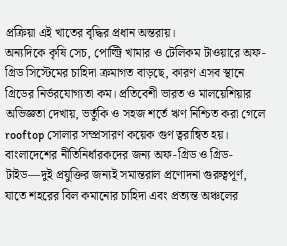প্রক্রিয়া এই খাতের বৃদ্ধির প্রধান অন্তরায়।
অন্যদিকে কৃষি সেচ, পোল্ট্রি খামার ও টেলিকম টাওয়ারে অফ-গ্রিড সিস্টেমের চাহিদা ক্রমাগত বাড়ছে, কারণ এসব স্থানে গ্রিডের নির্ভরযোগ্যতা কম। প্রতিবেশী ভারত ও মালয়েশিয়ার অভিজ্ঞতা দেখায়, ভর্তুকি ও সহজ শর্তে ঋণ নিশ্চিত করা গেলে rooftop সোলার সম্প্রসারণ কয়েক গুণ ত্বরান্বিত হয়। বাংলাদেশের নীতিনির্ধারকদের জন্য অফ-গ্রিড ও গ্রিড-টাইড—দুই প্রযুক্তির জন্যই সমান্তরাল প্রণোদনা গুরুত্বপূর্ণ, যাতে শহরের বিল কমানোর চাহিদা এবং প্রত্যন্ত অঞ্চলের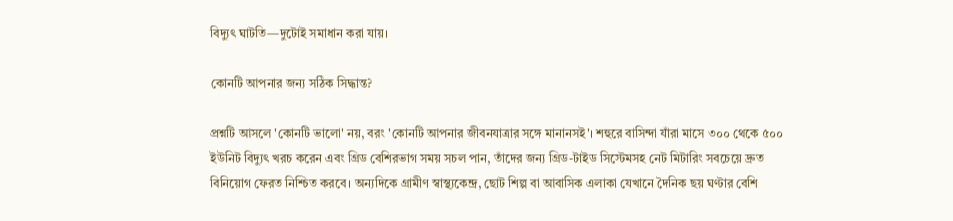বিদ্যুৎ ঘাটতি—দুটোই সমাধান করা যায়।

কোনটি আপনার জন্য সঠিক সিদ্ধান্ত?

প্রশ্নটি আসলে 'কোনটি ভালো' নয়, বরং 'কোনটি আপনার জীবনযাত্রার সঙ্গে মানানসই'। শহুরে বাসিন্দা যাঁরা মাসে ৩০০ থেকে ৫০০ ইউনিট বিদ্যুৎ খরচ করেন এবং গ্রিড বেশিরভাগ সময় সচল পান, তাঁদের জন্য গ্রিড-টাইড সিস্টেমসহ নেট মিটারিং সবচেয়ে দ্রুত বিনিয়োগ ফেরত নিশ্চিত করবে। অন্যদিকে গ্রামীণ স্বাস্থ্যকেন্দ্র, ছোট শিল্প বা আবাসিক এলাকা যেখানে দৈনিক ছয় ঘণ্টার বেশি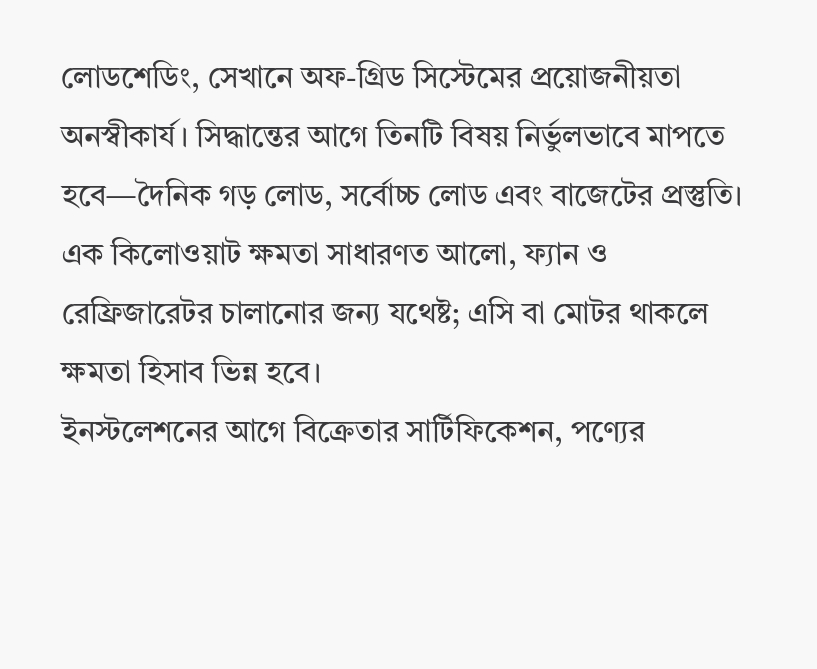লোডশেডিং, সেখানে অফ-গ্রিড সিস্টেমের প্রয়োজনীয়তা অনস্বীকার্য। সিদ্ধান্তের আগে তিনটি বিষয় নির্ভুলভাবে মাপতে হবে—দৈনিক গড় লোড, সর্বোচ্চ লোড এবং বাজেটের প্রস্তুতি। এক কিলোওয়াট ক্ষমতা সাধারণত আলো, ফ্যান ও রেফ্রিজারেটর চালানোর জন্য যথেষ্ট; এসি বা মোটর থাকলে ক্ষমতা হিসাব ভিন্ন হবে।
ইনস্টলেশনের আগে বিক্রেতার সার্টিফিকেশন, পণ্যের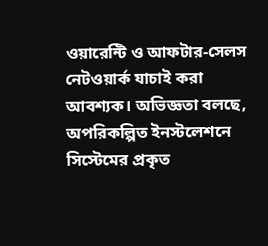ওয়ারেন্টি ও আফটার-সেলস নেটওয়ার্ক যাচাই করা আবশ্যক। অভিজ্ঞতা বলছে, অপরিকল্পিত ইনস্টলেশনে সিস্টেমের প্রকৃত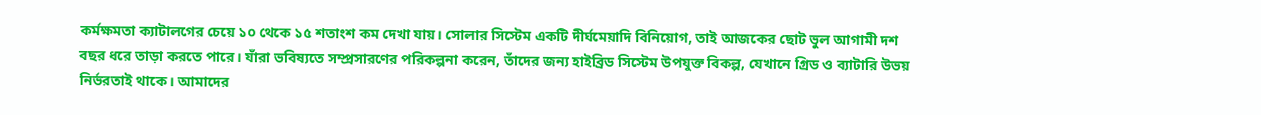কর্মক্ষমতা ক্যাটালগের চেয়ে ১০ থেকে ১৫ শতাংশ কম দেখা যায়। সোলার সিস্টেম একটি দীর্ঘমেয়াদি বিনিয়োগ, তাই আজকের ছোট ভুল আগামী দশ বছর ধরে তাড়া করতে পারে। যাঁরা ভবিষ্যতে সম্প্রসারণের পরিকল্পনা করেন, তাঁদের জন্য হাইব্রিড সিস্টেম উপযুক্ত বিকল্প, যেখানে গ্রিড ও ব্যাটারি উভয় নির্ভরতাই থাকে। আমাদের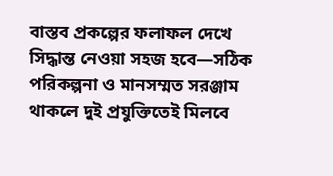বাস্তব প্রকল্পের ফলাফল দেখে সিদ্ধান্ত নেওয়া সহজ হবে—সঠিক পরিকল্পনা ও মানসম্মত সরঞ্জাম থাকলে দুই প্রযুক্তিতেই মিলবে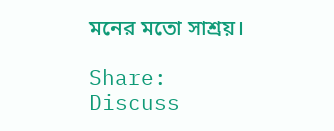মনের মতো সাশ্রয়।

Share:
Discuss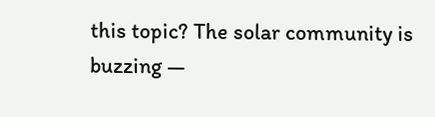this topic? The solar community is buzzing —